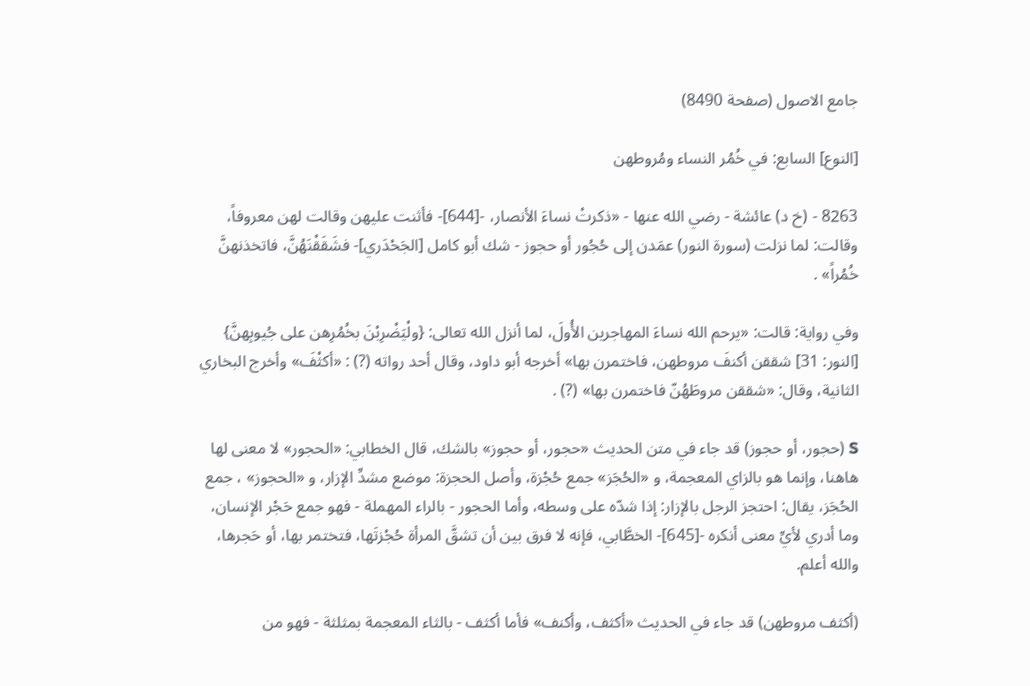جامع الاصول (صفحة 8490)

[النوع] السابع: في خُمُر النساء ومُروطهن

8263 - (خ د) عائشة - رضي الله عنها - «ذكرتْ نساءَ الأنصار، -[644]- فأثنت عليهن وقالت لهن معروفاً، وقالت: لما نزلت (سورة النور) عمَدن إلى حُجُور أو حجوز - شك أبو كامل [الجَحْدَري]- فشَقَقْنَهُنَّ، فاتخذنهنَّ خُمُراً» .

وفي رواية: قالت: «يرحم الله نساءَ المهاجرين الأُولَ، لما أنزل الله تعالى: {ولْيَضْرِبْنَ بخُمُرِهن على جُيوبِهنَّ} [النور: 31] شققن أكنفَ مروطهن، فاختمرن بها» أخرجه أبو داود، وقال أحد رواته (?) : «أكثْفَ» وأخرج البخاري الثانية، وقال: «شققن مروطَهُنّ فاختمرن بها» (?) .

S (حجور، أو حجوز) قد جاء في متن الحديث «حجور، أو حجوز» بالشك، قال الخطابي: «الحجور» لا معنى لها هاهنا، وإنما هو بالزاي المعجمة، و «الحُجَز» جمع حُجْزة، وأصل الحجزة: موضع مشدِّ الإزار، و «الحجوز» ، جمع الحُجَز، يقال: احتجز الرجل بالإزار: إذا شدّه على وسطه، وأما الحجور - بالراء المهملة - فهو جمع حَجْر الإنسان، وما أدري لأيِّ معنى أنكره -[645]- الخطَّابي، فإنه لا فرق بين أن تشقَّ المرأة حُجْزتَها، فتختمر بها، أو حَجرها، والله أعلم.

(أكثف مروطهن) قد جاء في الحديث «أكثف، وأكنف» فأما أكثف - بالثاء المعجمة بمثلثة - فهو من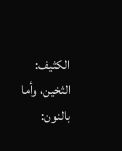الكثيف: الثخين، وأما بالنون: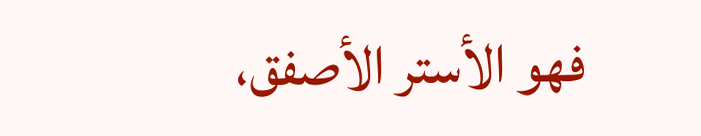فهو الأستر الأصفق،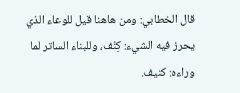قال الخطابي: ومن هاهنا قيل للوعاء الذي يحرز فيه الشيء: كِنْف، وللبناء الساتر لما وراءه: كنيف.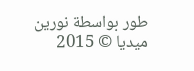طور بواسطة نورين ميديا © 2015